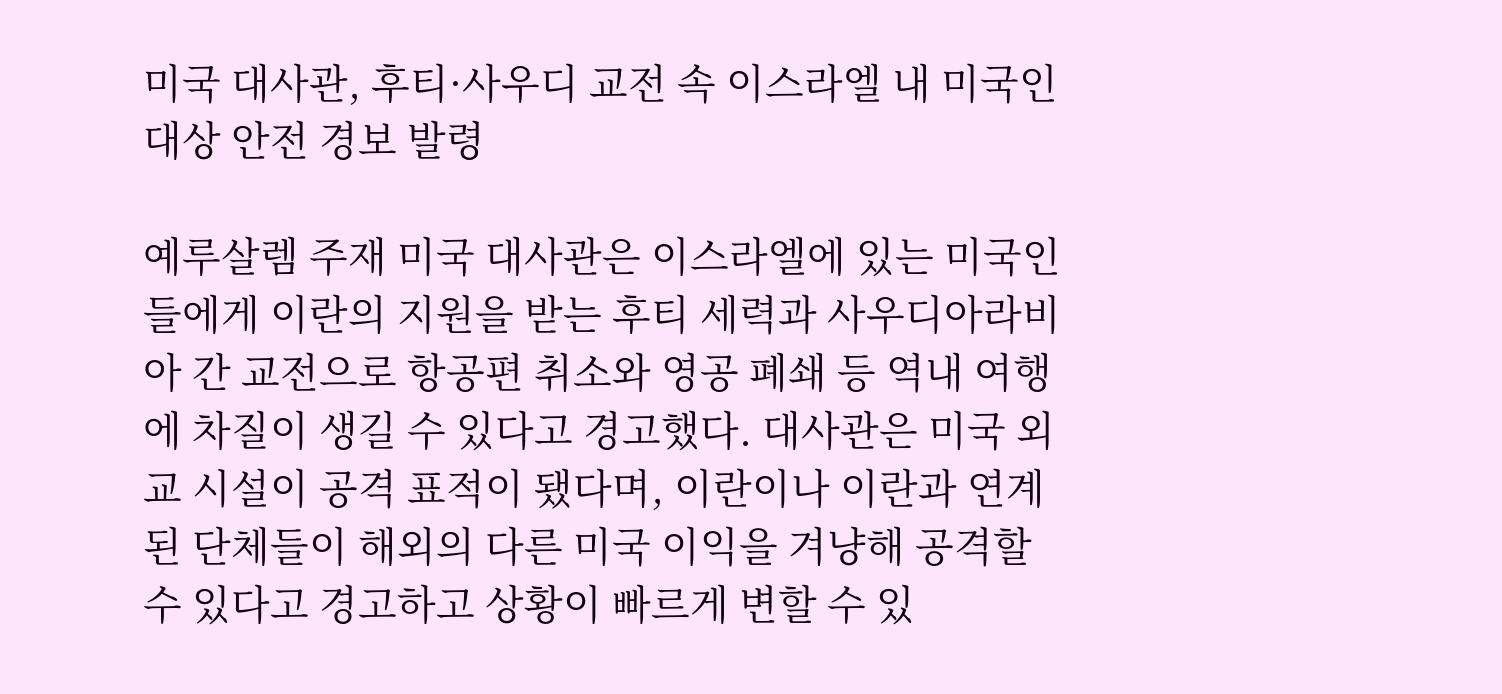미국 대사관, 후티·사우디 교전 속 이스라엘 내 미국인 대상 안전 경보 발령

예루살렘 주재 미국 대사관은 이스라엘에 있는 미국인들에게 이란의 지원을 받는 후티 세력과 사우디아라비아 간 교전으로 항공편 취소와 영공 폐쇄 등 역내 여행에 차질이 생길 수 있다고 경고했다. 대사관은 미국 외교 시설이 공격 표적이 됐다며, 이란이나 이란과 연계된 단체들이 해외의 다른 미국 이익을 겨냥해 공격할 수 있다고 경고하고 상황이 빠르게 변할 수 있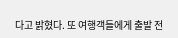다고 밝혔다. 또 여행객들에게 출발 전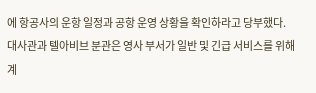에 항공사의 운항 일정과 공항 운영 상황을 확인하라고 당부했다. 대사관과 텔아비브 분관은 영사 부서가 일반 및 긴급 서비스를 위해 계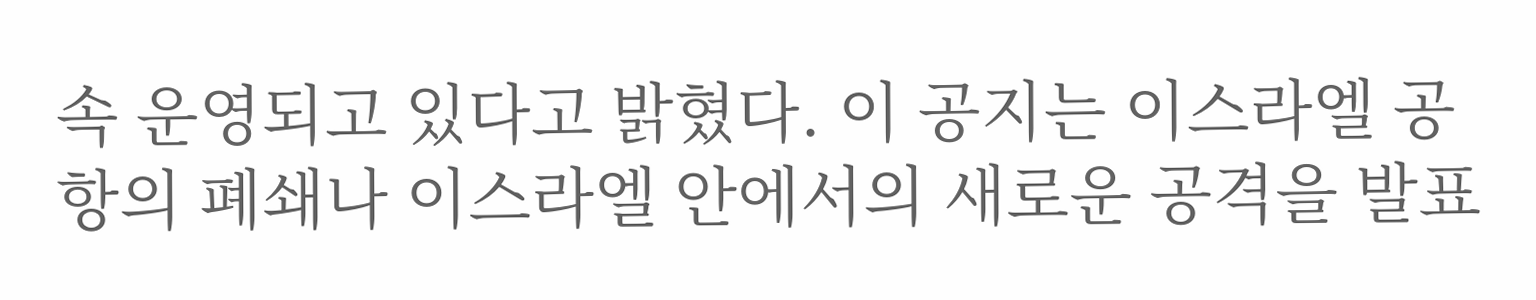속 운영되고 있다고 밝혔다. 이 공지는 이스라엘 공항의 폐쇄나 이스라엘 안에서의 새로운 공격을 발표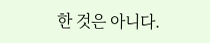한 것은 아니다.